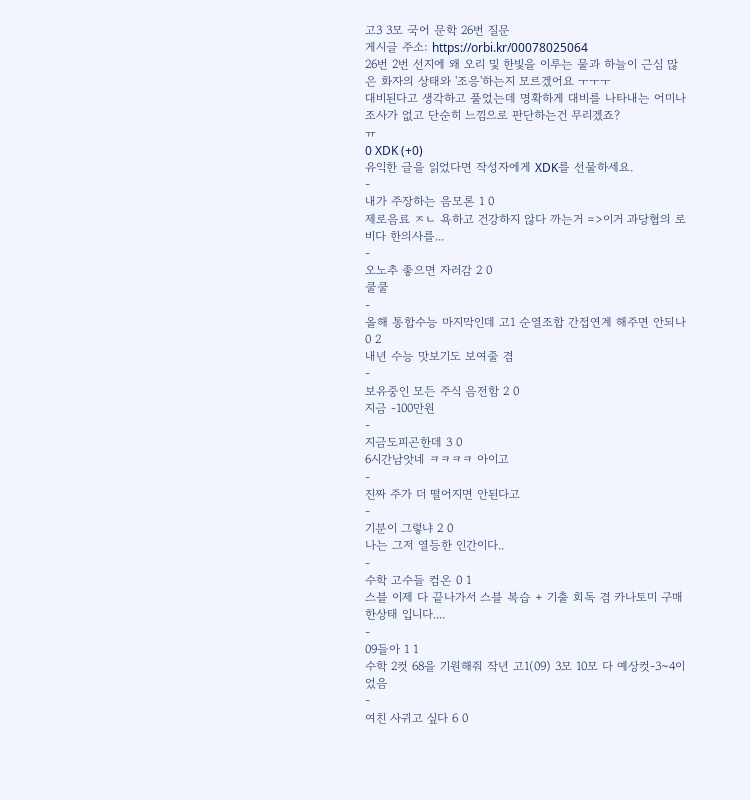고3 3모 국어 문학 26번 질문
게시글 주소: https://orbi.kr/00078025064
26번 2번 선지에 왜 오리 및 한빛을 이루는 물과 하늘이 근심 많은 화자의 상태와 '조응'하는지 모르겠어요 ㅜㅜㅜ
대비된다고 생각하고 풀었는데 명확하게 대비를 나타내는 어미나 조사가 없고 단순히 느낌으로 판단하는건 무리겠죠?
ㅠ
0 XDK (+0)
유익한 글을 읽었다면 작성자에게 XDK를 선물하세요.
-
내가 주장하는 음모론 1 0
제로음료 ㅈㄴ 욕하고 건강하지 않다 까는거 =>이거 과당협의 로비다 한의사를...
-
오노추 좋으면 자러감 2 0
쿨쿨
-
올해 통합수능 마지막인데 고1 순열조합 간접연계 해주면 안되나 0 2
내년 수능 맛보기도 보여줄 겸
-
보유중인 모든 주식 음전함 2 0
지금 -100만원
-
지금도피곤한데 3 0
6시간남앗네 ㅋㅋㅋㅋ 아이고
-
진짜 주가 더 떨어지면 안된다고
-
기분이 그렇냐 2 0
나는 그저 열등한 인간이다..
-
수학 고수들 컴온 0 1
스블 이제 다 끝나가서 스블 복습 + 기출 회독 겸 카나토미 구매한상태 입니다....
-
09들아 1 1
수학 2컷 68을 기원해줘 작년 고1(09) 3모 10모 다 예상컷-3~4이었음
-
여친 사귀고 싶다 6 0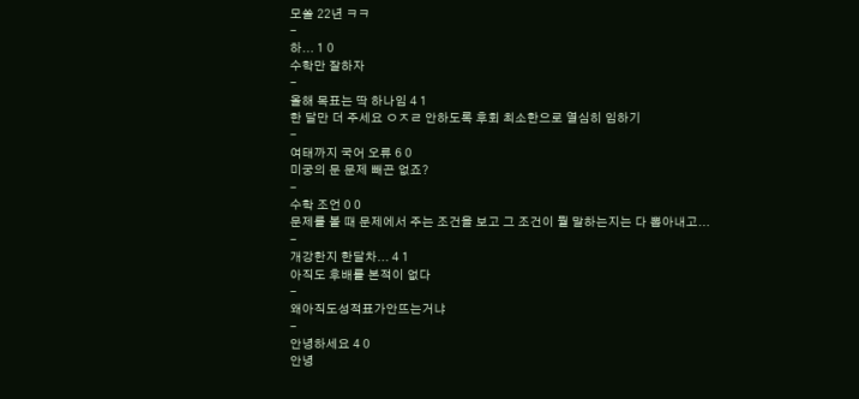모쏠 22년 ㅋㅋ
-
하... 1 0
수학만 잘하자
-
올해 목표는 딱 하나임 4 1
한 달만 더 주세요 ㅇㅈㄹ 안하도록 후회 최소한으로 열심히 임하기
-
여태까지 국어 오류 6 0
미궁의 문 문제 빼곤 없죠?
-
수학 조언 0 0
문제를 볼 때 문제에서 주는 조건을 보고 그 조건이 뭘 말하는지는 다 뽑아내고...
-
개강한지 한달차... 4 1
아직도 후배를 본적이 없다
-
왜아직도성적표가안뜨는거냐
-
안녕하세요 4 0
안녕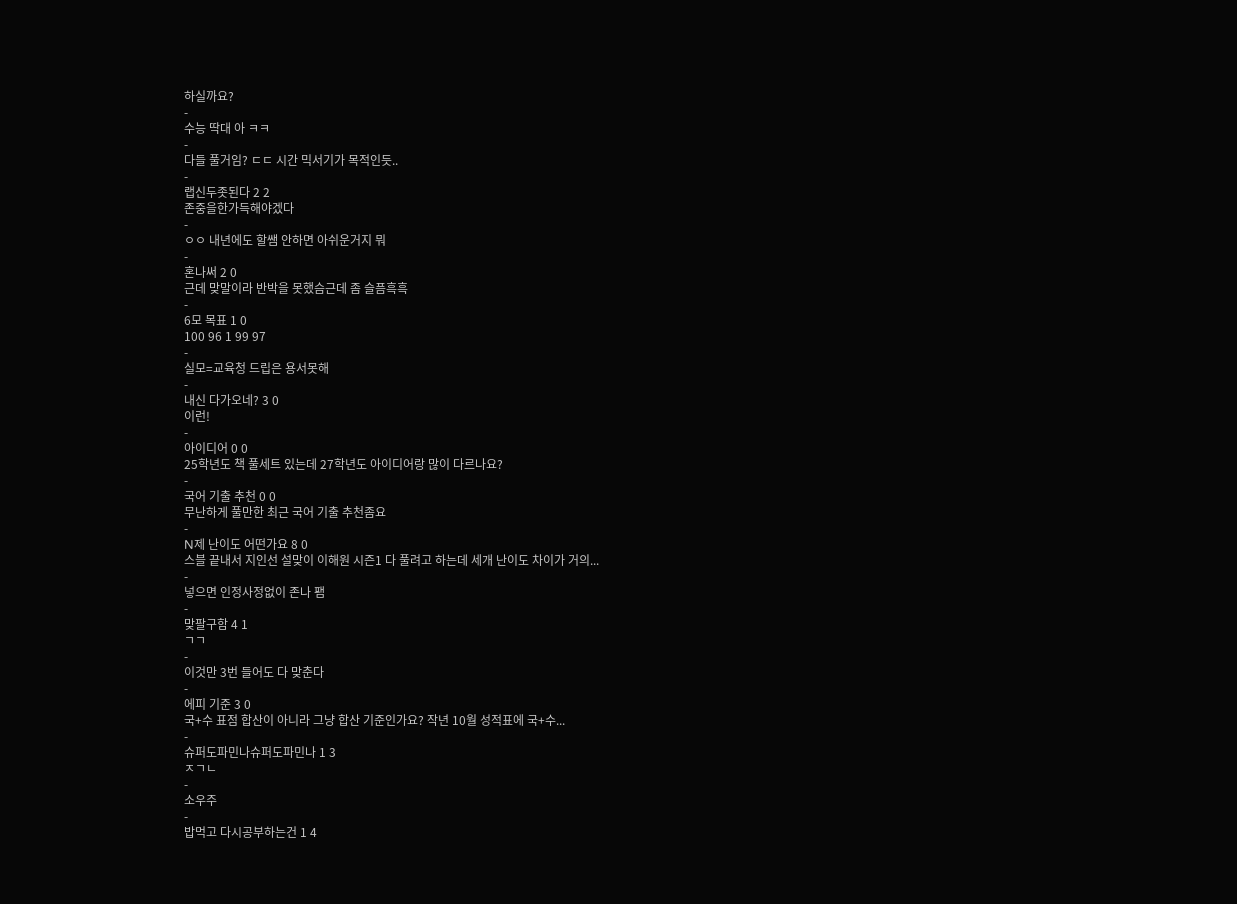하실까요?
-
수능 딱대 아 ㅋㅋ
-
다들 풀거임? ㄷㄷ 시간 믹서기가 목적인듯..
-
랩신두좃된다 2 2
존중을한가득해야겠다
-
ㅇㅇ 내년에도 할쌤 안하면 아쉬운거지 뭐
-
혼나써 2 0
근데 맞말이라 반박을 못했슴근데 좀 슬픔흑흑
-
6모 목표 1 0
100 96 1 99 97
-
실모=교육청 드립은 용서못해
-
내신 다가오네? 3 0
이런!
-
아이디어 0 0
25학년도 책 풀세트 있는데 27학년도 아이디어랑 많이 다르나요?
-
국어 기출 추천 0 0
무난하게 풀만한 최근 국어 기출 추천좀요
-
N제 난이도 어떤가요 8 0
스블 끝내서 지인선 설맞이 이해원 시즌1 다 풀려고 하는데 세개 난이도 차이가 거의...
-
넣으면 인정사정없이 존나 팸
-
맞팔구함 4 1
ㄱㄱ
-
이것만 3번 들어도 다 맞춘다
-
에피 기준 3 0
국+수 표점 합산이 아니라 그냥 합산 기준인가요? 작년 10월 성적표에 국+수...
-
슈퍼도파민나슈퍼도파민나 1 3
ㅈㄱㄴ
-
소우주
-
밥먹고 다시공부하는건 1 4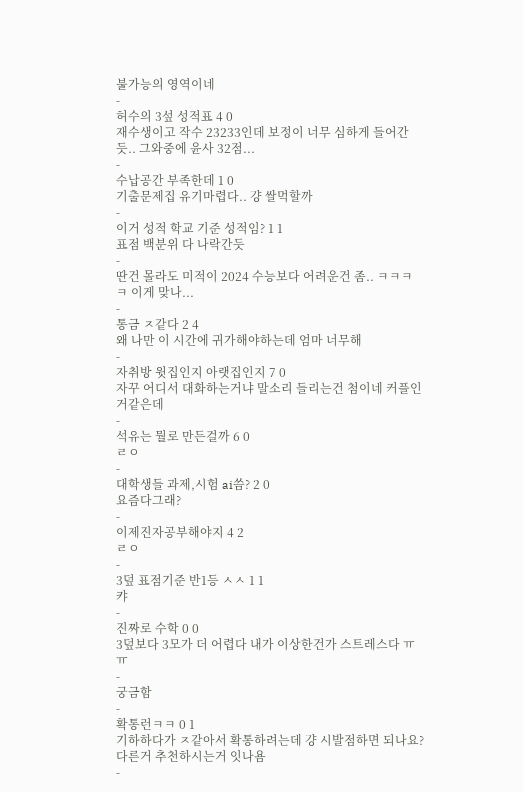불가능의 영역이네
-
허수의 3섶 성적표 4 0
재수생이고 작수 23233인데 보정이 너무 심하게 들어간듯.. 그와중에 윤사 32점...
-
수납공간 부족한데 1 0
기출문제집 유기마렵다.. 걍 쌀먹할까
-
이거 성적 학교 기준 성적임? 1 1
표점 백분위 다 나락간듯
-
딴건 몰라도 미적이 2024 수능보다 어려운건 좀.. ㅋㅋㅋㅋ 이게 맞나...
-
통금 ㅈ같다 2 4
왜 나만 이 시간에 귀가해야하는데 엄마 너무해
-
자취방 윗집인지 아랫집인지 7 0
자꾸 어디서 대화하는거냐 말소리 들리는건 첨이네 커플인거같은데
-
석유는 뭘로 만든걸까 6 0
ㄹㅇ
-
대학생들 과제,시험 ai씀? 2 0
요즘다그래?
-
이제진자공부해야지 4 2
ㄹㅇ
-
3덮 표점기준 반1등 ㅅㅅ 1 1
캬
-
진짜로 수학 0 0
3덮보다 3모가 더 어렵다 내가 이상한건가 스트레스다 ㅠㅠ
-
궁금함
-
확통런ㅋㅋ 0 1
기하하다가 ㅈ같아서 확통하려는데 걍 시발점하면 되나요? 다른거 추천하시는거 잇나욤
-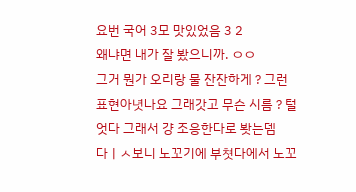요번 국어 3모 맛있었음 3 2
왜냐면 내가 잘 봤으니까. ㅇㅇ
그거 뭔가 오리랑 물 잔잔하게 ? 그런표현아녓나요 그래갓고 무슨 시름 ? 털엇다 그래서 걍 조응한다로 봣는뎀
다ㅣㅅ보니 노꼬기에 부쳣다에서 노꼬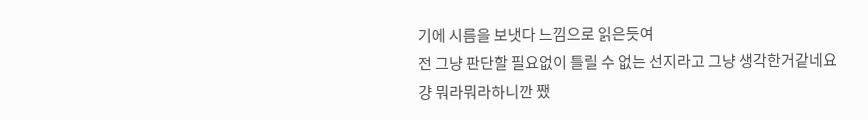기에 시름을 보냇다 느낌으로 읽은듯여
전 그냥 판단할 필요없이 틀릴 수 없는 선지라고 그냥 생각한거같네요
걍 뭐라뭐라하니깐 쨌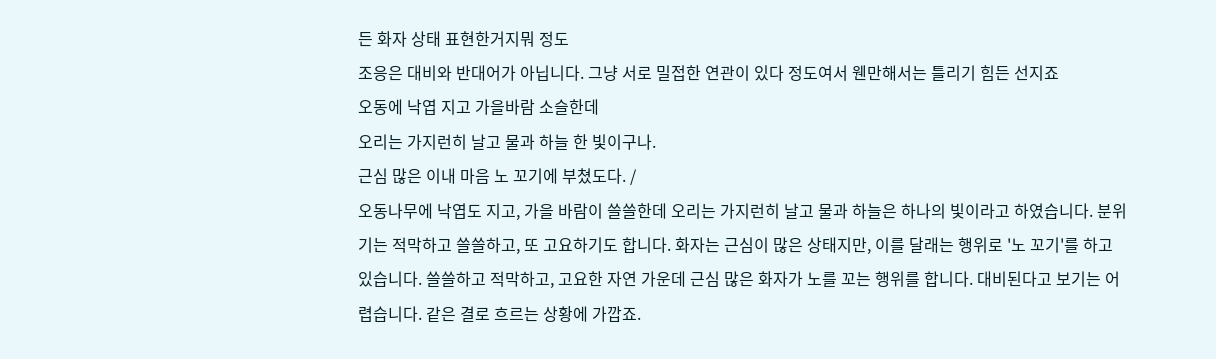든 화자 상태 표현한거지뭐 정도
조응은 대비와 반대어가 아닙니다. 그냥 서로 밀접한 연관이 있다 정도여서 웬만해서는 틀리기 힘든 선지죠
오동에 낙엽 지고 가을바람 소슬한데
오리는 가지런히 날고 물과 하늘 한 빛이구나.
근심 많은 이내 마음 노 꼬기에 부쳤도다. /
오동나무에 낙엽도 지고, 가을 바람이 쓸쓸한데 오리는 가지런히 날고 물과 하늘은 하나의 빛이라고 하였습니다. 분위기는 적막하고 쓸쓸하고, 또 고요하기도 합니다. 화자는 근심이 많은 상태지만, 이를 달래는 행위로 '노 꼬기'를 하고 있습니다. 쓸쓸하고 적막하고, 고요한 자연 가운데 근심 많은 화자가 노를 꼬는 행위를 합니다. 대비된다고 보기는 어렵습니다. 같은 결로 흐르는 상황에 가깝죠.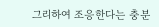그리하여 조응한다는 충분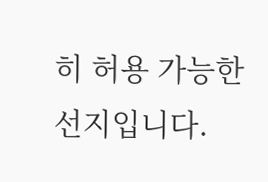히 허용 가능한 선지입니다.